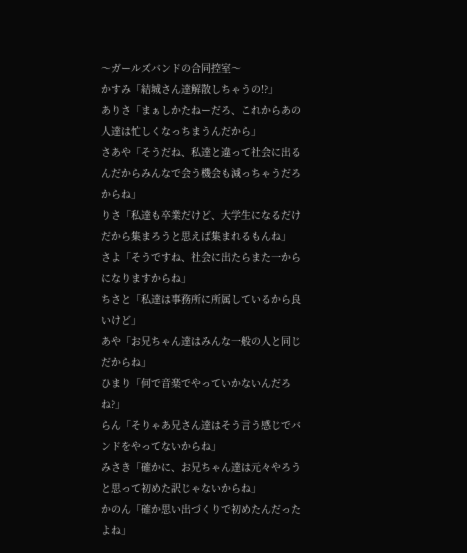〜ガールズバンドの合同控室〜
かすみ「結城さん達解散しちゃうの!?」
ありさ「まぁしかたねーだろ、これからあの人達は忙しくなっちまうんだから」
さあや「そうだね、私達と違って社会に出るんだからみんなで会う機会も減っちゃうだろからね」
りさ「私達も卒業だけど、大学生になるだけだから集まろうと思えば集まれるもんね」
さよ「そうですね、社会に出たらまた一からになりますからね」
ちさと「私達は事務所に所属しているから良いけど」
あや「お兄ちゃん達はみんな一般の人と同じだからね」
ひまり「何で音楽でやっていかないんだろね?」
らん「そりゃあ兄さん達はそう言う感じでバンドをやってないからね」
みさき「確かに、お兄ちゃん達は元々やろうと思って初めた訳じゃないからね」
かのん「確か思い出づくりで初めたんだったよね」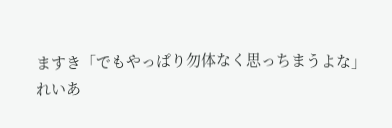ますき「でもやっぱり勿体なく思っちまうよな」
れいあ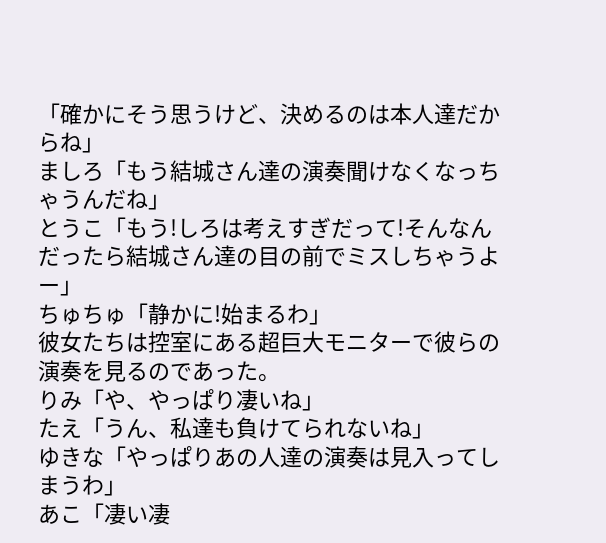「確かにそう思うけど、決めるのは本人達だからね」
ましろ「もう結城さん達の演奏聞けなくなっちゃうんだね」
とうこ「もう!しろは考えすぎだって!そんなんだったら結城さん達の目の前でミスしちゃうよー」
ちゅちゅ「静かに!始まるわ」
彼女たちは控室にある超巨大モニターで彼らの演奏を見るのであった。
りみ「や、やっぱり凄いね」
たえ「うん、私達も負けてられないね」
ゆきな「やっぱりあの人達の演奏は見入ってしまうわ」
あこ「凄い凄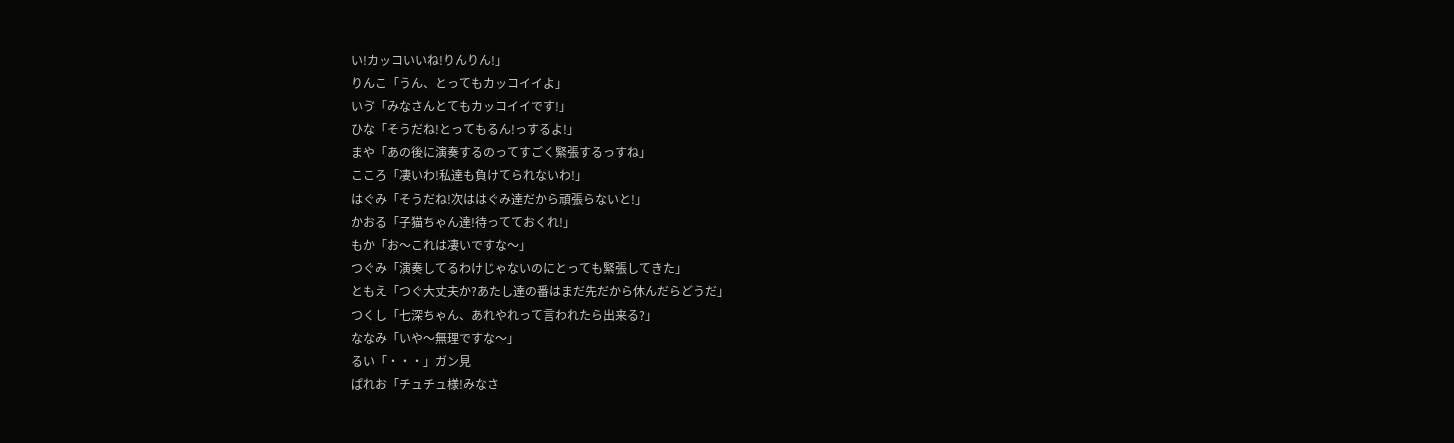い!カッコいいね!りんりん!」
りんこ「うん、とってもカッコイイよ」
いゔ「みなさんとてもカッコイイです!」
ひな「そうだね!とってもるん!っするよ!」
まや「あの後に演奏するのってすごく緊張するっすね」
こころ「凄いわ!私達も負けてられないわ!」
はぐみ「そうだね!次ははぐみ達だから頑張らないと!」
かおる「子猫ちゃん達!待ってておくれ!」
もか「お〜これは凄いですな〜」
つぐみ「演奏してるわけじゃないのにとっても緊張してきた」
ともえ「つぐ大丈夫か?あたし達の番はまだ先だから休んだらどうだ」
つくし「七深ちゃん、あれやれって言われたら出来る?」
ななみ「いや〜無理ですな〜」
るい「・・・」ガン見
ぱれお「チュチュ様!みなさ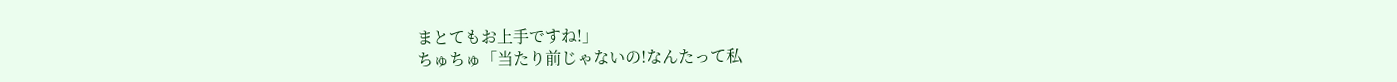まとてもお上手ですね!」
ちゅちゅ「当たり前じゃないの!なんたって私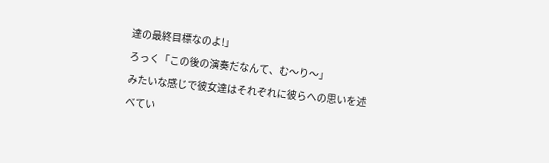達の最終目標なのよ!」
ろっく「この後の演奏だなんて、む〜り〜」
みたいな感じで彼女達はそれぞれに彼らへの思いを述べてい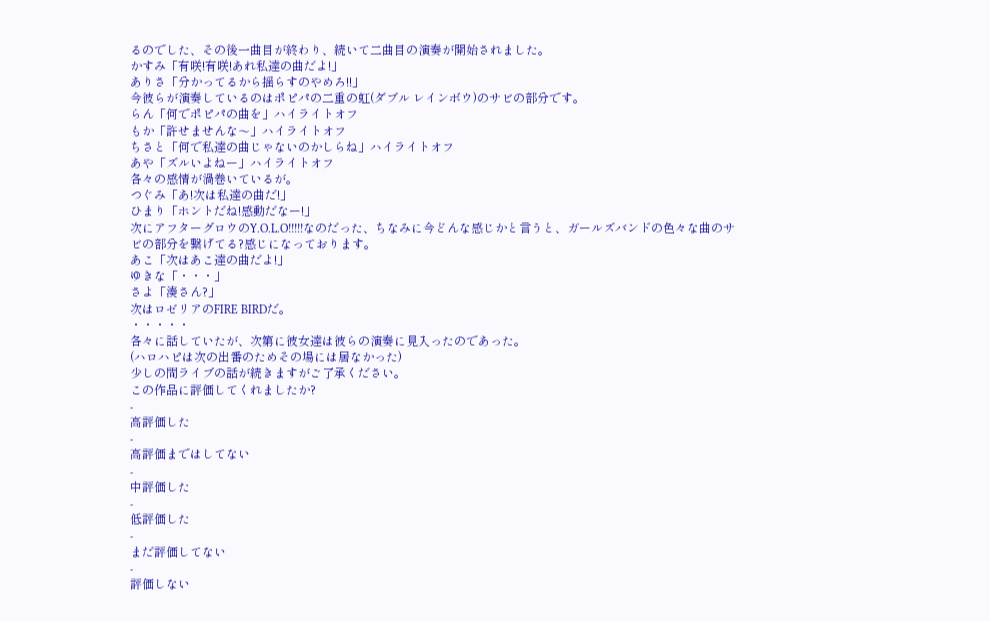るのでした、その後一曲目が終わり、続いて二曲目の演奏が開始されました。
かすみ「有咲!有咲!あれ私達の曲だよ!」
ありさ「分かってるから揺らすのやめろ!!」
今彼らが演奏しているのはポピパの二重の虹(ダブル レインボウ)のサビの部分です。
らん「何でポピパの曲を」ハイライトオフ
もか「許せませんな〜」ハイライトオフ
ちさと「何で私達の曲じゃないのかしらね」ハイライトオフ
あや「ズルいよねー」ハイライトオフ
各々の感情が渦巻いているが。
つぐみ「あ!次は私達の曲だ!」
ひまり「ホントだね!感動だなー!」
次にアフターグロウのY.O.L.O!!!!!なのだった、ちなみに今どんな感じかと言うと、ガールズバンドの色々な曲のサビの部分を繋げてる?感じになっております。
あこ「次はあこ達の曲だよ!」
ゆきな「・・・」
さよ「湊さん?」
次はロゼリアのFIRE BIRDだ。
・・・・・
各々に話していたが、次第に彼女達は彼らの演奏に見入ったのであった。
(ハロハピは次の出番のためその場には居なかった)
少しの間ライブの話が続きますがご了承ください。
この作品に評価してくれましたか?
-
高評価した
-
高評価まではしてない
-
中評価した
-
低評価した
-
まだ評価してない
-
評価しない